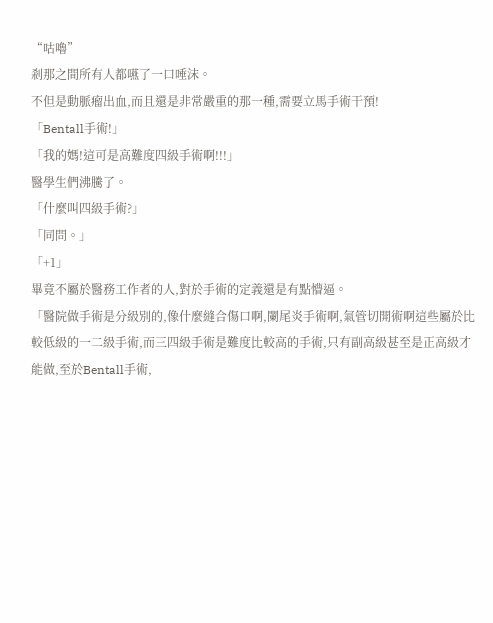“咕嚕”
剎那之間所有人都嚥了一口唾沫。
不但是動脈瘤出血,而且還是非常嚴重的那一種,需要立馬手術干預!
「Bentall手術!」
「我的媽!這可是高難度四級手術啊!!!」
醫學生們沸騰了。
「什麼叫四級手術?」
「同問。」
「+1」
畢竟不屬於醫務工作者的人,對於手術的定義還是有點懵逼。
「醫院做手術是分級別的,像什麼縫合傷口啊,闌尾炎手術啊,氣管切開術啊這些屬於比較低級的一二級手術,而三四級手術是難度比較高的手術,只有副高級甚至是正高級才能做,至於Bentall手術,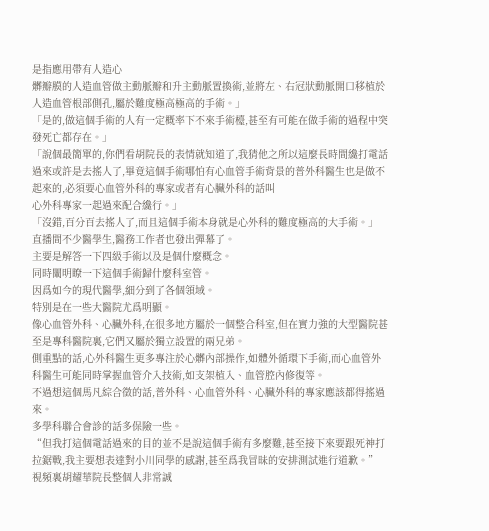是指應用帶有人造心
髒瓣膜的人造血管做主動脈瓣和升主動脈置換術,並將左、右冠狀動脈開口移植於人造血管根部側孔,屬於難度極高極高的手術。」
「是的,做這個手術的人有一定概率下不來手術檯,甚至有可能在做手術的過程中突發死亡都存在。」
「說個最簡單的,你們看胡院長的表情就知道了,我猜他之所以這麼長時間纔打電話過來或許是去搖人了,畢竟這個手術哪怕有心血管手術背景的普外科醫生也是做不起來的,必須要心血管外科的專家或者有心臟外科的話叫
心外科專家一起過來配合纔行。」
「沒錯,百分百去搖人了,而且這個手術本身就是心外科的難度極高的大手術。」
直播間不少醫學生,醫務工作者也發出彈幕了。
主要是解答一下四級手術以及是個什麼概念。
同時闡明瞭一下這個手術歸什麼科室管。
因爲如今的現代醫學,細分到了各個領域。
特別是在一些大醫院尤爲明顯。
像心血管外科、心臟外科,在很多地方屬於一個整合科室,但在實力強的大型醫院甚至是專科醫院裏,它們又屬於獨立設置的兩兄弟。
側重點的話,心外科醫生更多專注於心髒內部操作,如體外循環下手術,而心血管外科醫生可能同時掌握血管介入技術,如支架植入、血管腔內修復等。
不過想這個馬凡綜合徵的話,普外科、心血管外科、心臟外科的專家應該都得搖過來。
多學科聯合會診的話多保險一些。
“但我打這個電話過來的目的並不是說這個手術有多麼難,甚至接下來要跟死神打拉鋸戰,我主要想表達對小川同學的感謝,甚至爲我冒昧的安排測試進行道歉。”
視頻裏胡耀華院長整個人非常誠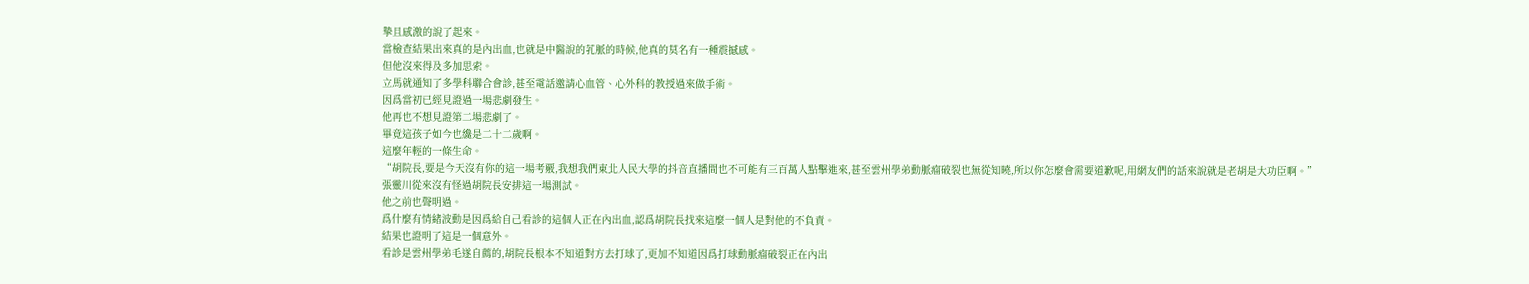摯且感激的說了起來。
當檢查結果出來真的是內出血,也就是中醫說的芤脈的時候,他真的莫名有一種震撼感。
但他沒來得及多加思索。
立馬就通知了多學科聯合會診,甚至電話邀請心血管、心外科的教授過來做手術。
因爲當初已經見證過一場悲劇發生。
他再也不想見證第二場悲劇了。
畢竟這孩子如今也纔是二十二歲啊。
這麼年輕的一條生命。
“胡院長,要是今天沒有你的這一場考覈,我想我們東北人民大學的抖音直播間也不可能有三百萬人點擊進來,甚至雲州學弟動脈瘤破裂也無從知曉,所以你怎麼會需要道歉呢,用網友們的話來說就是老胡是大功臣啊。”
張靈川從來沒有怪過胡院長安排這一場測試。
他之前也聲明過。
爲什麼有情緒波動是因爲給自己看診的這個人正在內出血,認爲胡院長找來這麼一個人是對他的不負責。
結果也證明了這是一個意外。
看診是雲州學弟毛遂自薦的,胡院長根本不知道對方去打球了,更加不知道因爲打球動脈瘤破裂正在內出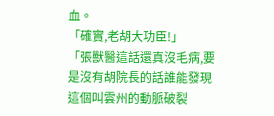血。
「確實,老胡大功臣!」
「張獸醫這話還真沒毛病,要是沒有胡院長的話誰能發現這個叫雲州的動脈破裂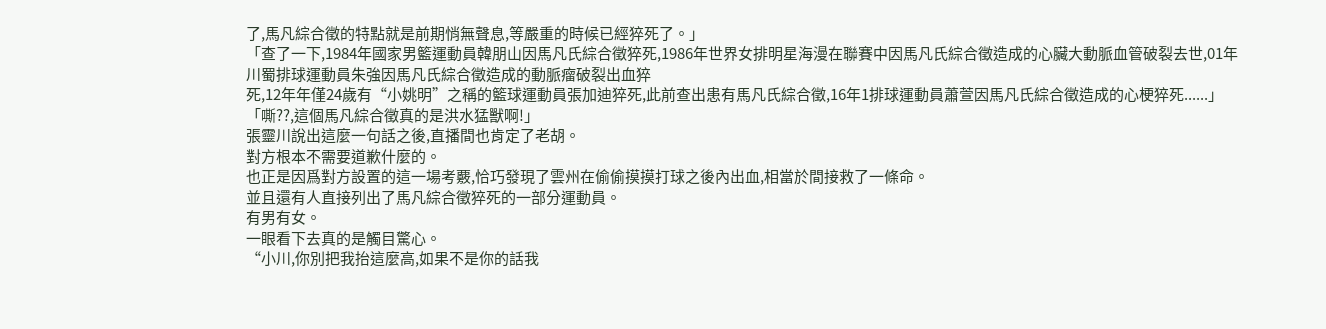了,馬凡綜合徵的特點就是前期悄無聲息,等嚴重的時候已經猝死了。」
「查了一下,1984年國家男籃運動員韓朋山因馬凡氏綜合徵猝死,1986年世界女排明星海漫在聯賽中因馬凡氏綜合徵造成的心臟大動脈血管破裂去世,01年川蜀排球運動員朱強因馬凡氏綜合徵造成的動脈瘤破裂出血猝
死,12年年僅24歲有“小姚明”之稱的籃球運動員張加迪猝死,此前查出患有馬凡氏綜合徵,16年1排球運動員蕭萱因馬凡氏綜合徵造成的心梗猝死......」
「嘶??,這個馬凡綜合徵真的是洪水猛獸啊!」
張靈川說出這麼一句話之後,直播間也肯定了老胡。
對方根本不需要道歉什麼的。
也正是因爲對方設置的這一場考覈,恰巧發現了雲州在偷偷摸摸打球之後內出血,相當於間接救了一條命。
並且還有人直接列出了馬凡綜合徵猝死的一部分運動員。
有男有女。
一眼看下去真的是觸目驚心。
“小川,你別把我抬這麼高,如果不是你的話我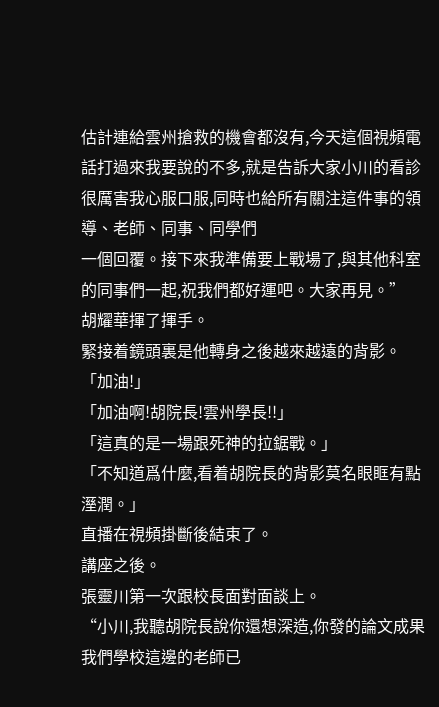估計連給雲州搶救的機會都沒有,今天這個視頻電話打過來我要說的不多,就是告訴大家小川的看診很厲害我心服口服,同時也給所有關注這件事的領導、老師、同事、同學們
一個回覆。接下來我準備要上戰場了,與其他科室的同事們一起,祝我們都好運吧。大家再見。”
胡耀華揮了揮手。
緊接着鏡頭裏是他轉身之後越來越遠的背影。
「加油!」
「加油啊!胡院長!雲州學長!!」
「這真的是一場跟死神的拉鋸戰。」
「不知道爲什麼,看着胡院長的背影莫名眼眶有點溼潤。」
直播在視頻掛斷後結束了。
講座之後。
張靈川第一次跟校長面對面談上。
“小川,我聽胡院長說你還想深造,你發的論文成果我們學校這邊的老師已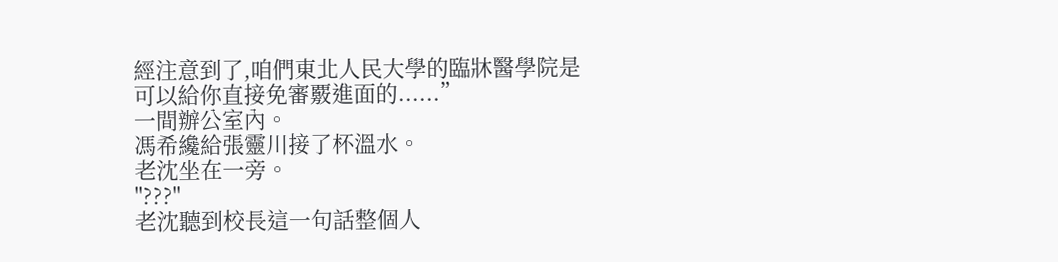經注意到了,咱們東北人民大學的臨牀醫學院是可以給你直接免審覈進面的......”
一間辦公室內。
馮希纔給張靈川接了杯溫水。
老沈坐在一旁。
"???"
老沈聽到校長這一句話整個人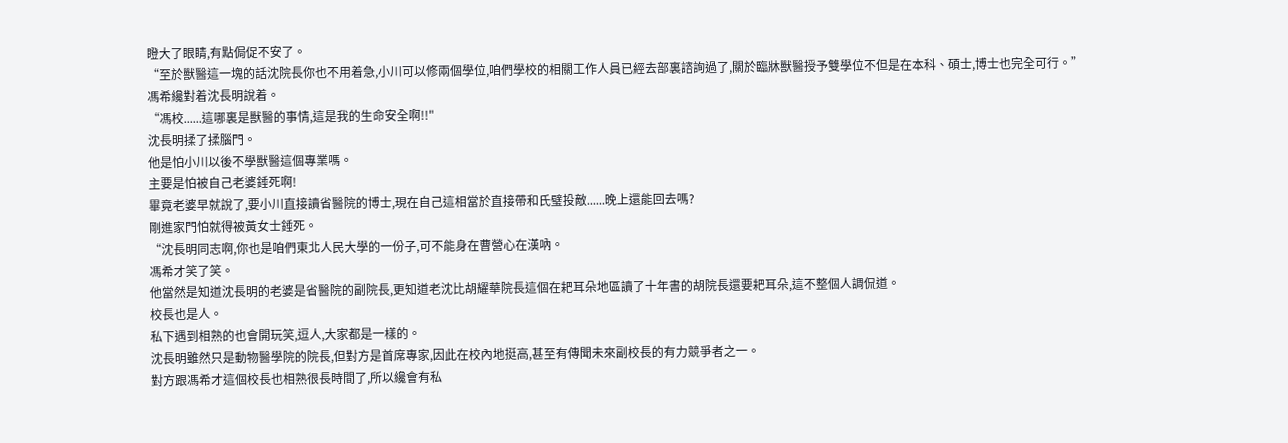瞪大了眼睛,有點侷促不安了。
“至於獸醫這一塊的話沈院長你也不用着急,小川可以修兩個學位,咱們學校的相關工作人員已經去部裏諮詢過了,關於臨牀獸醫授予雙學位不但是在本科、碩士,博士也完全可行。”
馮希纔對着沈長明說着。
“馮校......這哪裏是獸醫的事情,這是我的生命安全啊!!"
沈長明揉了揉腦門。
他是怕小川以後不學獸醫這個專業嗎。
主要是怕被自己老婆錘死啊!
畢竟老婆早就說了,要小川直接讀省醫院的博士,現在自己這相當於直接帶和氏璧投敵......晚上還能回去嗎?
剛進家門怕就得被黃女士錘死。
“沈長明同志啊,你也是咱們東北人民大學的一份子,可不能身在曹營心在漢吶。
馮希才笑了笑。
他當然是知道沈長明的老婆是省醫院的副院長,更知道老沈比胡耀華院長這個在耙耳朵地區讀了十年書的胡院長還要耙耳朵,這不整個人調侃道。
校長也是人。
私下遇到相熟的也會開玩笑,逗人,大家都是一樣的。
沈長明雖然只是動物醫學院的院長,但對方是首席專家,因此在校內地挺高,甚至有傳聞未來副校長的有力競爭者之一。
對方跟馮希才這個校長也相熟很長時間了,所以纔會有私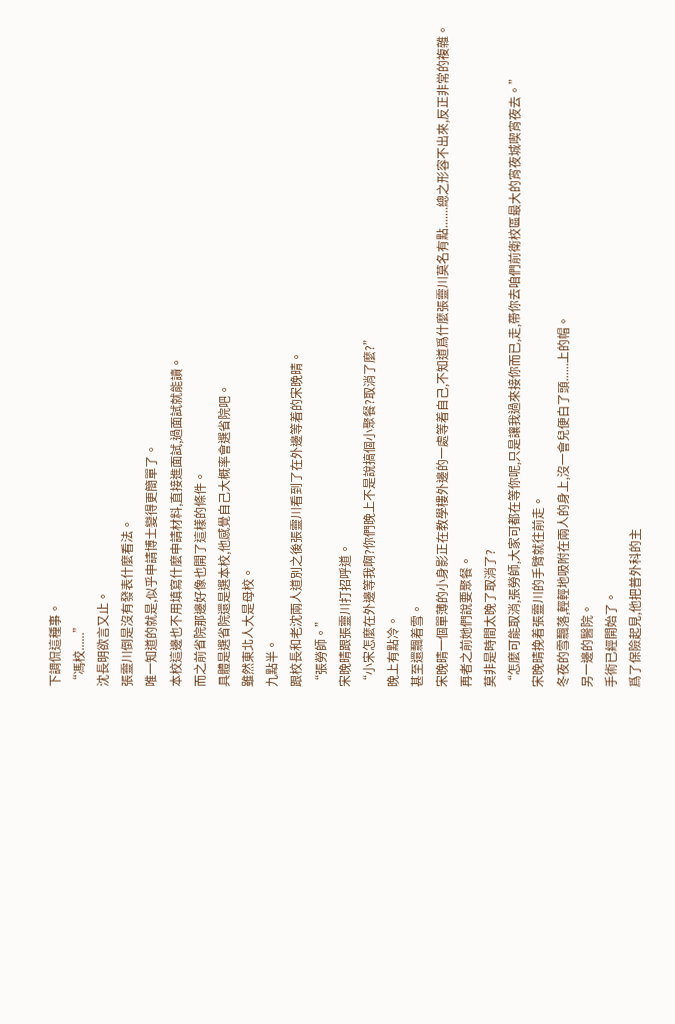下調侃這種事。
“馮校......”
沈長明欲言又止。
張靈川倒是沒有發表什麼看法。
唯一知道的就是,似乎申請博士變得更簡單了。
本校這邊也不用填寫什麼申請材料,直接進面試,過面試就能讀。
而之前省院那邊好像也開了這樣的條件。
具體是選省院還是選本校,他感覺自己大概率會選省院吧。
雖然東北人大是母校。
九點半。
跟校長和老沈兩人道別之後張靈川看到了在外邊等着的宋晚晴。
“張勞師。”
宋晚晴跟張靈川打招呼道。
“小宋怎麼在外邊等我啊?你們晚上不是說搞個小聚餐?取消了麼?”
晚上有點冷。
甚至還飄着雪。
宋晚晴一個單薄的小身影正在教學樓外邊的一處等着自己,不知道爲什麼張靈川莫名有點.......總之形容不出來,反正非常的複雜。
再者之前她們說要聚餐。
莫非是時間太晚了取消了?
“怎麼可能取消,張勞師,大家可都在等你呢,只是讓我過來接你而已,走,帶你去咱們前衛校區最大的宵夜城喫宵夜去。”
宋晚晴挽着張靈川的手臂就往前走。
冬夜的雪飄落,輕輕地吸附在兩人的身上,沒一會兒便白了頭......上的帽。
另一邊的醫院。
手術已經開始了。
爲了保險起見,他把普外科的主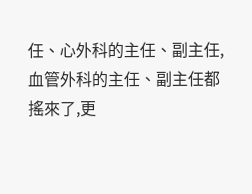任、心外科的主任、副主任,血管外科的主任、副主任都搖來了,更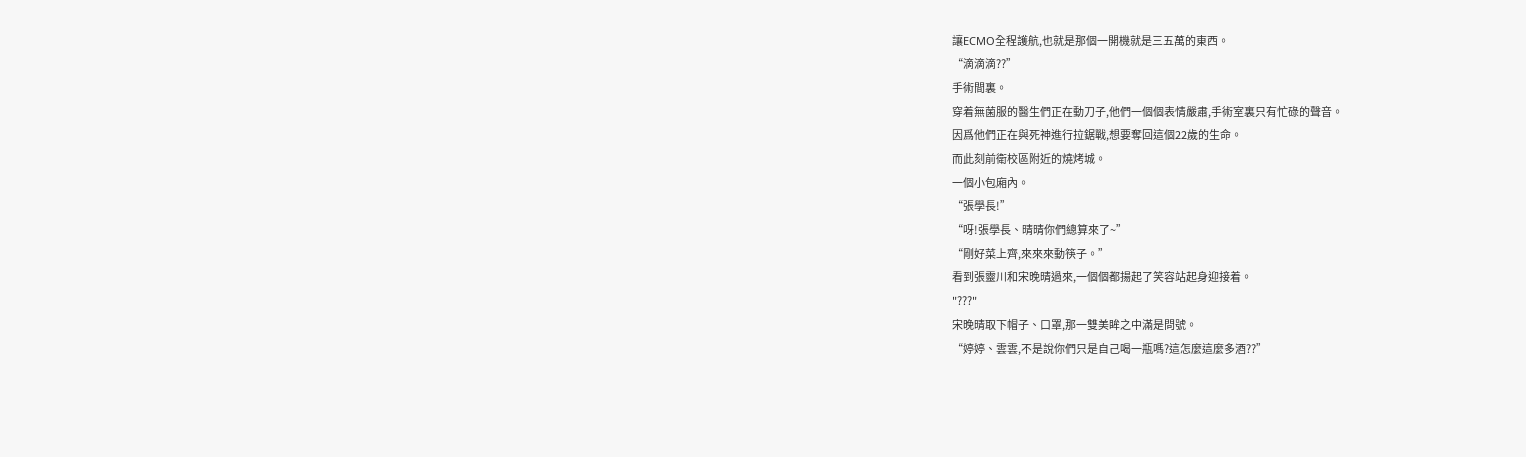讓ECMO全程護航,也就是那個一開機就是三五萬的東西。
“滴滴滴??”
手術間裏。
穿着無菌服的醫生們正在動刀子,他們一個個表情嚴肅,手術室裏只有忙碌的聲音。
因爲他們正在與死神進行拉鋸戰,想要奪回這個22歲的生命。
而此刻前衛校區附近的燒烤城。
一個小包廂內。
“張學長!”
“呀!張學長、晴晴你們總算來了~”
“剛好菜上齊,來來來動筷子。”
看到張靈川和宋晚晴過來,一個個都揚起了笑容站起身迎接着。
"???"
宋晚晴取下帽子、口罩,那一雙美眸之中滿是問號。
“婷婷、雲雲,不是說你們只是自己喝一瓶嗎?這怎麼這麼多酒??”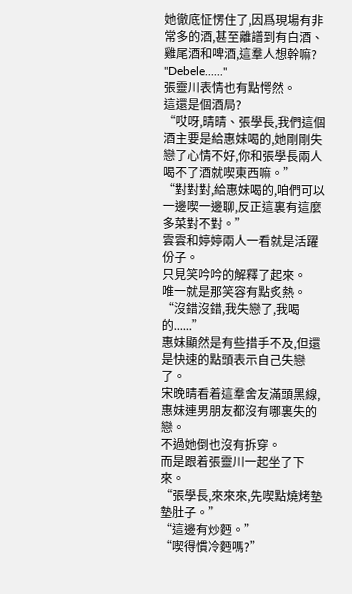她徹底怔愣住了,因爲現場有非常多的酒,甚至離譜到有白酒、雞尾酒和啤酒,這羣人想幹嘛?
"Debele......"
張靈川表情也有點愕然。
這還是個酒局?
“哎呀,晴晴、張學長,我們這個酒主要是給惠妹喝的,她剛剛失戀了心情不好,你和張學長兩人喝不了酒就喫東西嘛。”
“對對對,給惠妹喝的,咱們可以一邊喫一邊聊,反正這裏有這麼多菜對不對。”
雲雲和婷婷兩人一看就是活躍份子。
只見笑吟吟的解釋了起來。
唯一就是那笑容有點炙熱。
“沒錯沒錯,我失戀了,我喝的......”
惠妹顯然是有些措手不及,但還是快速的點頭表示自己失戀了。
宋晚晴看着這羣舍友滿頭黑線,惠妹連男朋友都沒有哪裏失的戀。
不過她倒也沒有拆穿。
而是跟着張靈川一起坐了下來。
“張學長,來來來,先喫點燒烤墊墊肚子。”
“這邊有炒麪。”
“喫得慣冷麪嗎?”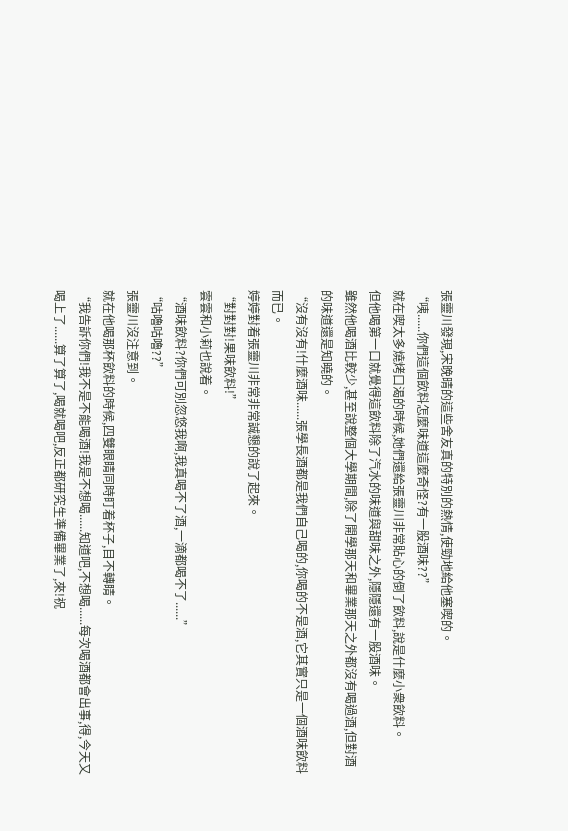張靈川發現,宋晚晴的這些舍友真的特別的熱情,使勁地給他塞喫的。
“咦......你們這個飲料怎麼味道這麼奇怪?有一股酒味??”
就在喫太多燒烤口渴的時候,她們還給張靈川非常貼心的倒了飲料,說是什麼小衆飲料。
但他喝第一口就覺得這飲料除了汽水的味道與甜味之外,隱隱還有一股酒味。
雖然他喝酒比較少,甚至說整個大學期間,除了開學那天和畢業那天之外都沒有喝過酒,但對酒的味道還是知曉的。
“沒有沒有!什麼酒味......張學長酒都是我們自己喝的,你喝的不是酒,它其實只是一個酒味飲料而已。
婷婷對着張靈川非常非常誠懇的說了起來。
“對對對!果味飲料!”
雲雲和小莉也說着。
“酒味飲料?你們可別忽悠我啊,我真喝不了酒,一滴都喝不了......”
“咕嚕咕嚕??”
張靈川沒注意到。
就在他喝那杯飲料的時候,四雙眼睛同時盯着杯子,目不轉睛。
“我告訴你們!我不是不能喝酒!我是不想喝......知道吧,不想喝......每次喝酒都會出事,得,今天又喝上了......算了算了,喝就喝吧,反正都研究生準備畢業了,來!祝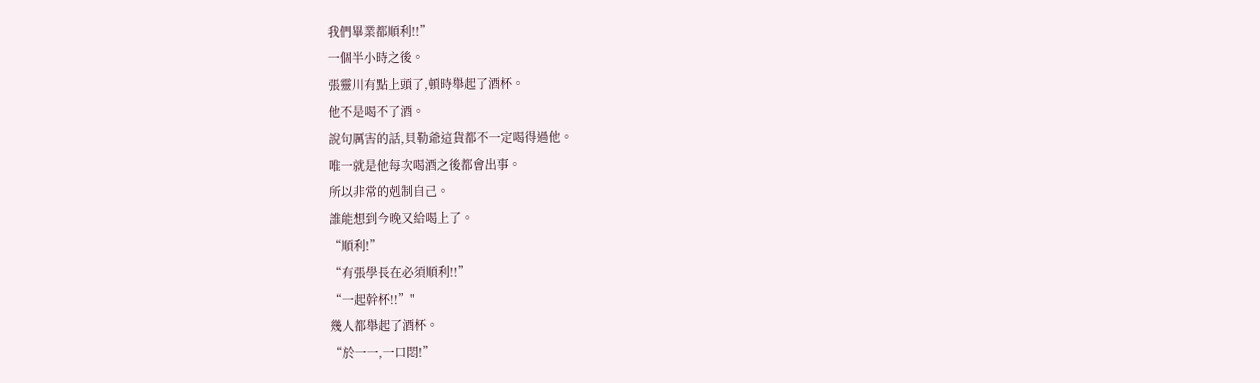我們畢業都順利!!”
一個半小時之後。
張靈川有點上頭了,頓時舉起了酒杯。
他不是喝不了酒。
說句厲害的話,貝勒爺這貨都不一定喝得過他。
唯一就是他每次喝酒之後都會出事。
所以非常的剋制自己。
誰能想到今晚又給喝上了。
“順利!”
“有張學長在必須順利!!”
“一起幹杯!!”"
幾人都舉起了酒杯。
“於一一,一口悶!”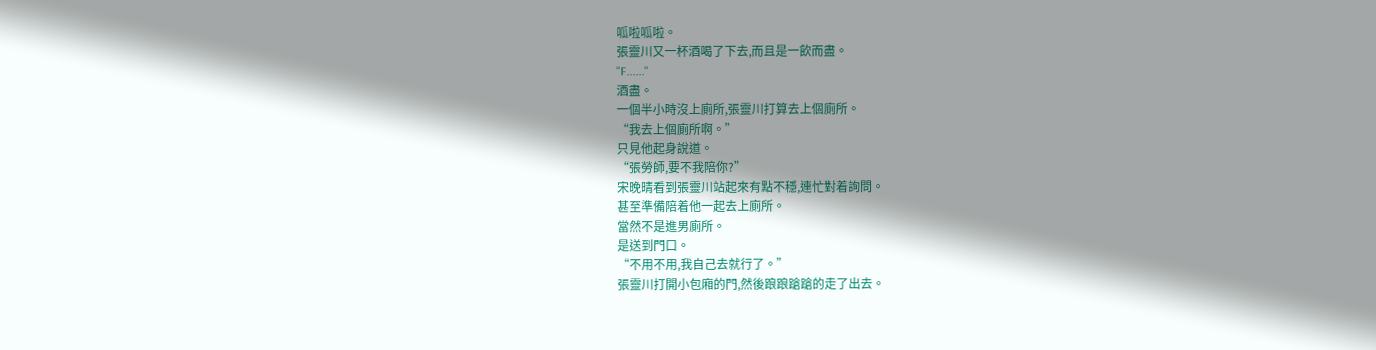呱啦呱啦。
張靈川又一杯酒喝了下去,而且是一飲而盡。
"F......"
酒盡。
一個半小時沒上廁所,張靈川打算去上個廁所。
“我去上個廁所啊。”
只見他起身說道。
“張勞師,要不我陪你?”
宋晚晴看到張靈川站起來有點不穩,連忙對着詢問。
甚至準備陪着他一起去上廁所。
當然不是進男廁所。
是送到門口。
“不用不用,我自己去就行了。”
張靈川打開小包廂的門,然後踉踉蹌蹌的走了出去。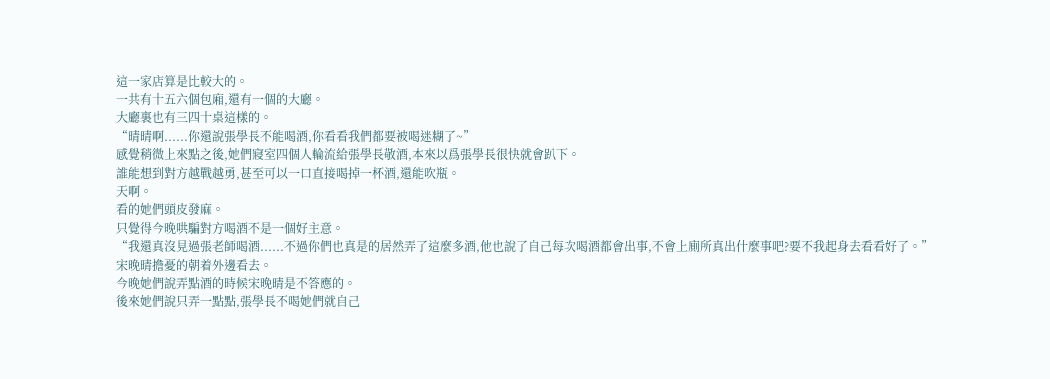這一家店算是比較大的。
一共有十五六個包廂,還有一個的大廳。
大廳裏也有三四十桌這樣的。
“晴晴啊......你還說張學長不能喝酒,你看看我們都要被喝迷糊了~”
感覺稍微上來點之後,她們寢室四個人輪流給張學長敬酒,本來以爲張學長很快就會趴下。
誰能想到對方越戰越勇,甚至可以一口直接喝掉一杯酒,還能吹瓶。
天啊。
看的她們頭皮發麻。
只覺得今晚哄騙對方喝酒不是一個好主意。
“我還真沒見過張老師喝酒......不過你們也真是的居然弄了這麼多酒,他也說了自己每次喝酒都會出事,不會上廁所真出什麼事吧?要不我起身去看看好了。”
宋晚晴擔憂的朝着外邊看去。
今晚她們說弄點酒的時候宋晚晴是不答應的。
後來她們說只弄一點點,張學長不喝她們就自己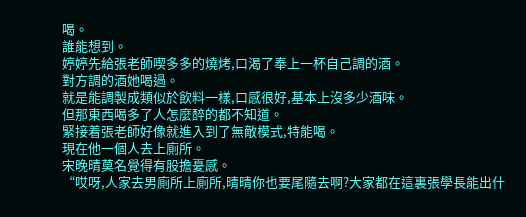喝。
誰能想到。
婷婷先給張老師喫多多的燒烤,口渴了奉上一杯自己調的酒。
對方調的酒她喝過。
就是能調製成類似於飲料一樣,口感很好,基本上沒多少酒味。
但那東西喝多了人怎麼醉的都不知道。
緊接着張老師好像就進入到了無敵模式,特能喝。
現在他一個人去上廁所。
宋晚晴莫名覺得有股擔憂感。
“哎呀,人家去男廁所上廁所,晴晴你也要尾隨去啊?大家都在這裏張學長能出什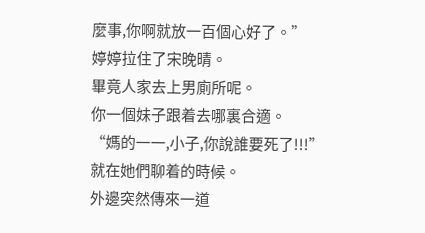麼事,你啊就放一百個心好了。”
婷婷拉住了宋晚晴。
畢竟人家去上男廁所呢。
你一個妹子跟着去哪裏合適。
“媽的一一,小子,你說誰要死了!!!”
就在她們聊着的時候。
外邊突然傳來一道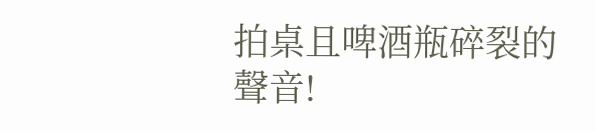拍桌且啤酒瓶碎裂的聲音!